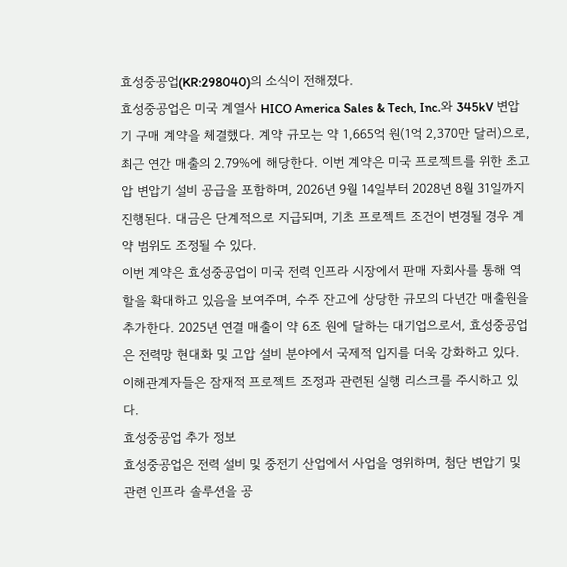효성중공업(KR:298040)의 소식이 전해졌다.
효성중공업은 미국 계열사 HICO America Sales & Tech, Inc.와 345kV 변압기 구매 계약을 체결했다. 계약 규모는 약 1,665억 원(1억 2,370만 달러)으로, 최근 연간 매출의 2.79%에 해당한다. 이번 계약은 미국 프로젝트를 위한 초고압 변압기 설비 공급을 포함하며, 2026년 9월 14일부터 2028년 8월 31일까지 진행된다. 대금은 단계적으로 지급되며, 기초 프로젝트 조건이 변경될 경우 계약 범위도 조정될 수 있다.
이번 계약은 효성중공업이 미국 전력 인프라 시장에서 판매 자회사를 통해 역할을 확대하고 있음을 보여주며, 수주 잔고에 상당한 규모의 다년간 매출원을 추가한다. 2025년 연결 매출이 약 6조 원에 달하는 대기업으로서, 효성중공업은 전력망 현대화 및 고압 설비 분야에서 국제적 입지를 더욱 강화하고 있다. 이해관계자들은 잠재적 프로젝트 조정과 관련된 실행 리스크를 주시하고 있다.
효성중공업 추가 정보
효성중공업은 전력 설비 및 중전기 산업에서 사업을 영위하며, 첨단 변압기 및 관련 인프라 솔루션을 공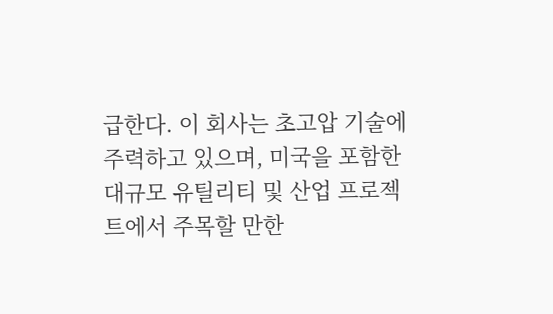급한다. 이 회사는 초고압 기술에 주력하고 있으며, 미국을 포함한 대규모 유틸리티 및 산업 프로젝트에서 주목할 만한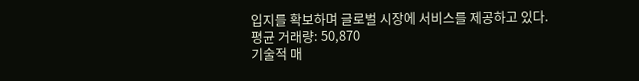입지를 확보하며 글로벌 시장에 서비스를 제공하고 있다.
평균 거래량: 50,870
기술적 매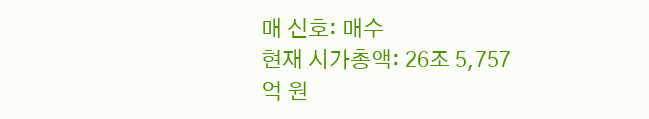매 신호: 매수
현재 시가총액: 26조 5,757억 원